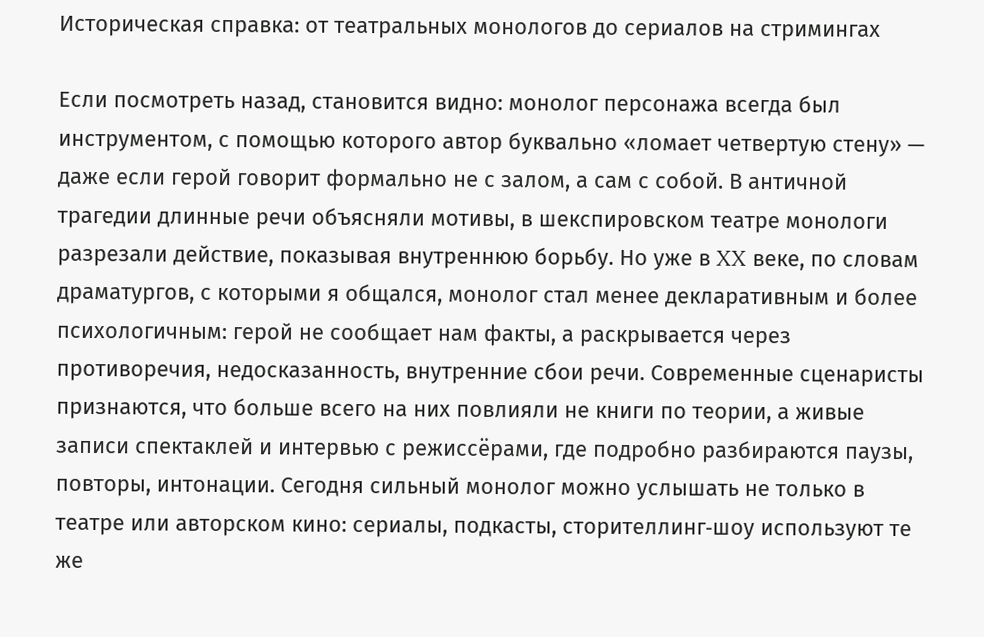Историческая справка: от театральных монологов до сериалов на стримингах

Если посмотреть назад, становится видно: монолог персонажа всегда был инструментом, с помощью которого автор буквально «ломает четвертую стену» — даже если герой говорит формально не с залом, а сам с собой. В античной трагедии длинные речи объясняли мотивы, в шекспировском театре монологи разрезали действие, показывая внутреннюю борьбу. Но уже в XX веке, по словам драматургов, с которыми я общался, монолог стал менее декларативным и более психологичным: герой не сообщает нам факты, а раскрывается через противоречия, недосказанность, внутренние сбои речи. Современные сценаристы признаются, что больше всего на них повлияли не книги по теории, а живые записи спектаклей и интервью с режиссёрами, где подробно разбираются паузы, повторы, интонации. Сегодня сильный монолог можно услышать не только в театре или авторском кино: сериалы, подкасты, сторителлинг‑шоу используют те же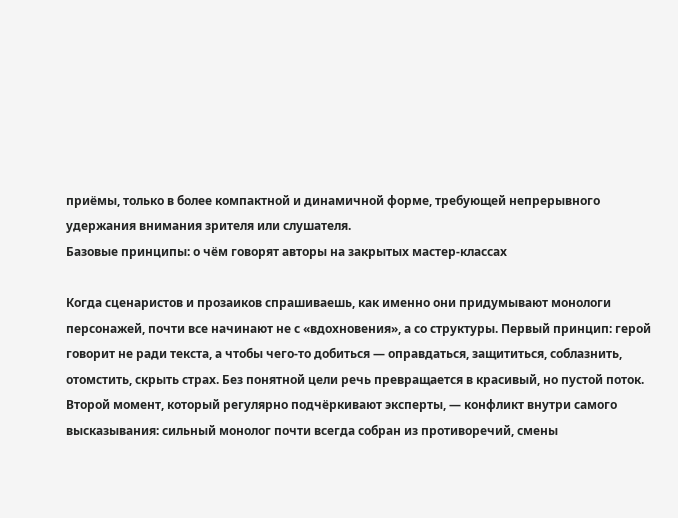приёмы, только в более компактной и динамичной форме, требующей непрерывного удержания внимания зрителя или слушателя.
Базовые принципы: о чём говорят авторы на закрытых мастер-классах

Когда сценаристов и прозаиков спрашиваешь, как именно они придумывают монологи персонажей, почти все начинают не с «вдохновения», а со структуры. Первый принцип: герой говорит не ради текста, а чтобы чего‑то добиться — оправдаться, защититься, соблазнить, отомстить, скрыть страх. Без понятной цели речь превращается в красивый, но пустой поток. Второй момент, который регулярно подчёркивают эксперты, — конфликт внутри самого высказывания: сильный монолог почти всегда собран из противоречий, смены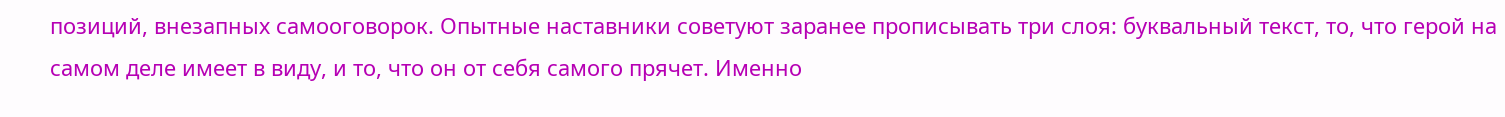позиций, внезапных самооговорок. Опытные наставники советуют заранее прописывать три слоя: буквальный текст, то, что герой на самом деле имеет в виду, и то, что он от себя самого прячет. Именно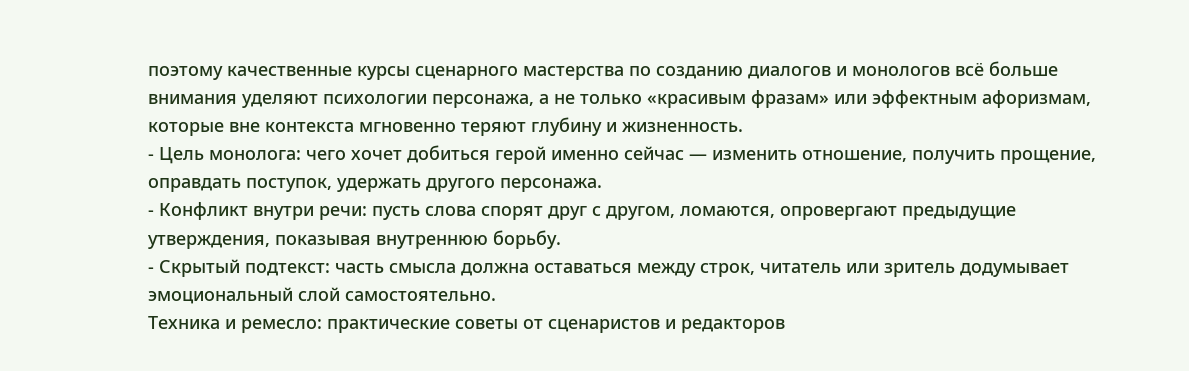поэтому качественные курсы сценарного мастерства по созданию диалогов и монологов всё больше внимания уделяют психологии персонажа, а не только «красивым фразам» или эффектным афоризмам, которые вне контекста мгновенно теряют глубину и жизненность.
- Цель монолога: чего хочет добиться герой именно сейчас — изменить отношение, получить прощение, оправдать поступок, удержать другого персонажа.
- Конфликт внутри речи: пусть слова спорят друг с другом, ломаются, опровергают предыдущие утверждения, показывая внутреннюю борьбу.
- Скрытый подтекст: часть смысла должна оставаться между строк, читатель или зритель додумывает эмоциональный слой самостоятельно.
Техника и ремесло: практические советы от сценаристов и редакторов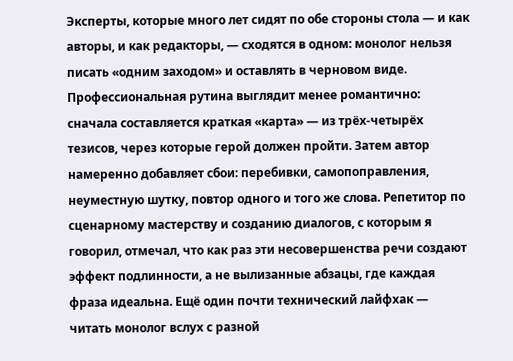Эксперты, которые много лет сидят по обе стороны стола — и как авторы, и как редакторы, — сходятся в одном: монолог нельзя писать «одним заходом» и оставлять в черновом виде. Профессиональная рутина выглядит менее романтично: сначала составляется краткая «карта» — из трёх‑четырёх тезисов, через которые герой должен пройти. Затем автор намеренно добавляет сбои: перебивки, самопоправления, неуместную шутку, повтор одного и того же слова. Репетитор по сценарному мастерству и созданию диалогов, с которым я говорил, отмечал, что как раз эти несовершенства речи создают эффект подлинности, а не вылизанные абзацы, где каждая фраза идеальна. Ещё один почти технический лайфхак — читать монолог вслух с разной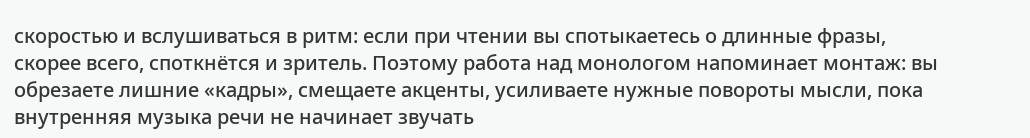скоростью и вслушиваться в ритм: если при чтении вы спотыкаетесь о длинные фразы, скорее всего, споткнётся и зритель. Поэтому работа над монологом напоминает монтаж: вы обрезаете лишние «кадры», смещаете акценты, усиливаете нужные повороты мысли, пока внутренняя музыка речи не начинает звучать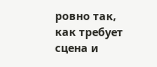ровно так, как требует сцена и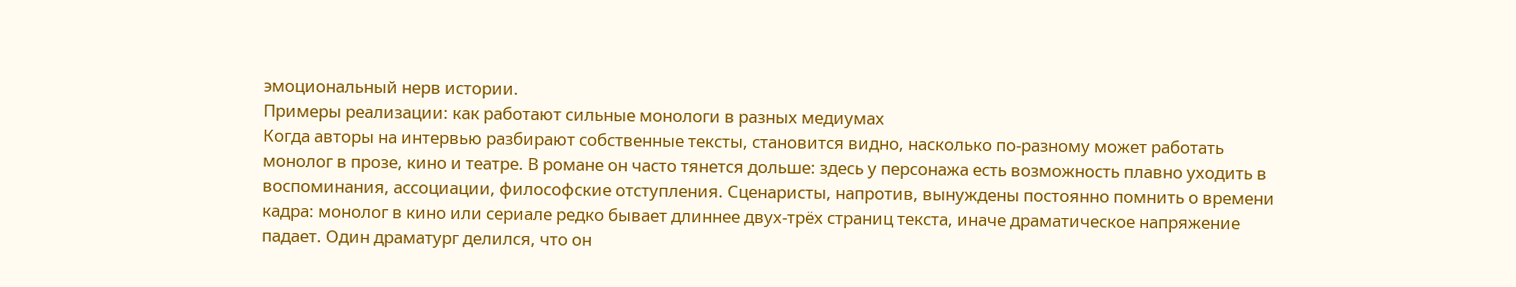эмоциональный нерв истории.
Примеры реализации: как работают сильные монологи в разных медиумах
Когда авторы на интервью разбирают собственные тексты, становится видно, насколько по‑разному может работать монолог в прозе, кино и театре. В романе он часто тянется дольше: здесь у персонажа есть возможность плавно уходить в воспоминания, ассоциации, философские отступления. Сценаристы, напротив, вынуждены постоянно помнить о времени кадра: монолог в кино или сериале редко бывает длиннее двух‑трёх страниц текста, иначе драматическое напряжение падает. Один драматург делился, что он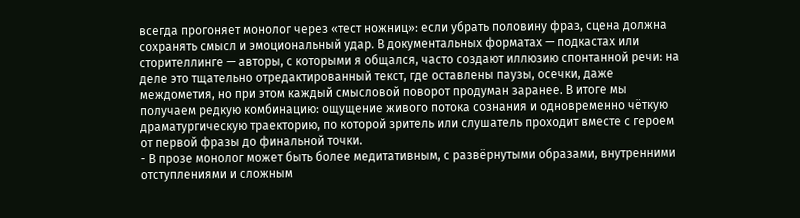всегда прогоняет монолог через «тест ножниц»: если убрать половину фраз, сцена должна сохранять смысл и эмоциональный удар. В документальных форматах — подкастах или сторителлинге — авторы, с которыми я общался, часто создают иллюзию спонтанной речи: на деле это тщательно отредактированный текст, где оставлены паузы, осечки, даже междометия, но при этом каждый смысловой поворот продуман заранее. В итоге мы получаем редкую комбинацию: ощущение живого потока сознания и одновременно чёткую драматургическую траекторию, по которой зритель или слушатель проходит вместе с героем от первой фразы до финальной точки.
- В прозе монолог может быть более медитативным, с развёрнутыми образами, внутренними отступлениями и сложным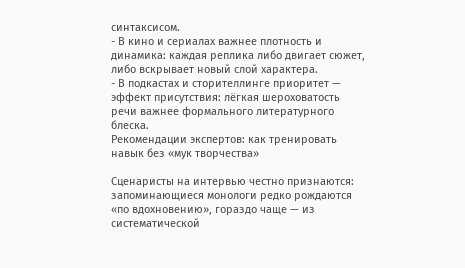синтаксисом.
- В кино и сериалах важнее плотность и динамика: каждая реплика либо двигает сюжет, либо вскрывает новый слой характера.
- В подкастах и сторителлинге приоритет — эффект присутствия: лёгкая шероховатость речи важнее формального литературного блеска.
Рекомендации экспертов: как тренировать навык без «мук творчества»

Сценаристы на интервью честно признаются: запоминающиеся монологи редко рождаются «по вдохновению», гораздо чаще — из систематической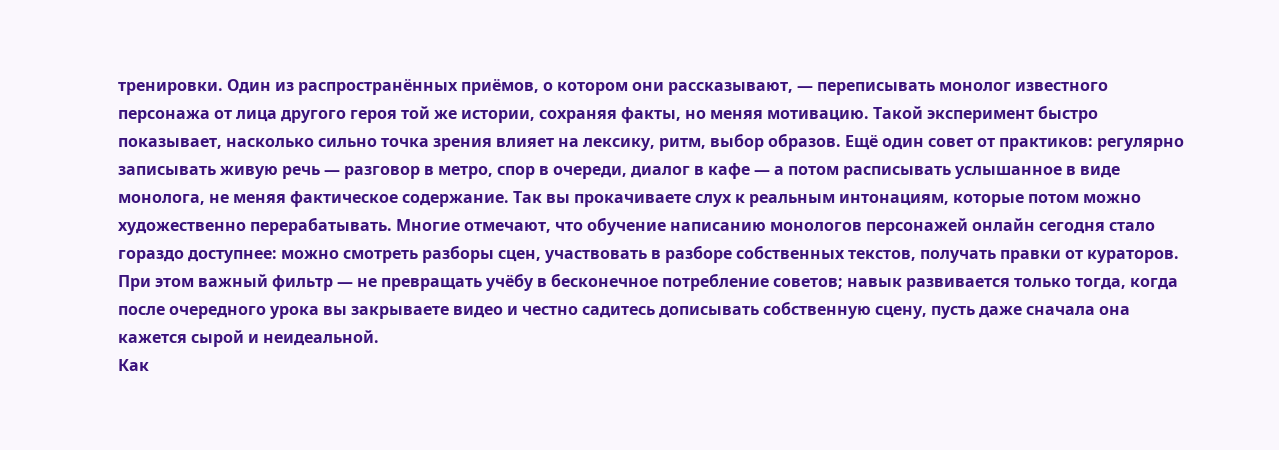тренировки. Один из распространённых приёмов, о котором они рассказывают, — переписывать монолог известного персонажа от лица другого героя той же истории, сохраняя факты, но меняя мотивацию. Такой эксперимент быстро показывает, насколько сильно точка зрения влияет на лексику, ритм, выбор образов. Ещё один совет от практиков: регулярно записывать живую речь — разговор в метро, спор в очереди, диалог в кафе — а потом расписывать услышанное в виде монолога, не меняя фактическое содержание. Так вы прокачиваете слух к реальным интонациям, которые потом можно художественно перерабатывать. Многие отмечают, что обучение написанию монологов персонажей онлайн сегодня стало гораздо доступнее: можно смотреть разборы сцен, участвовать в разборе собственных текстов, получать правки от кураторов. При этом важный фильтр — не превращать учёбу в бесконечное потребление советов; навык развивается только тогда, когда после очередного урока вы закрываете видео и честно садитесь дописывать собственную сцену, пусть даже сначала она кажется сырой и неидеальной.
Как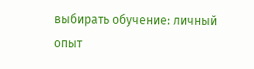выбирать обучение: личный опыт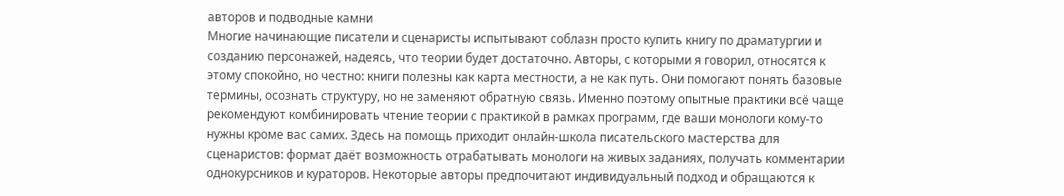авторов и подводные камни
Многие начинающие писатели и сценаристы испытывают соблазн просто купить книгу по драматургии и созданию персонажей, надеясь, что теории будет достаточно. Авторы, с которыми я говорил, относятся к этому спокойно, но честно: книги полезны как карта местности, а не как путь. Они помогают понять базовые термины, осознать структуру, но не заменяют обратную связь. Именно поэтому опытные практики всё чаще рекомендуют комбинировать чтение теории с практикой в рамках программ, где ваши монологи кому‑то нужны кроме вас самих. Здесь на помощь приходит онлайн-школа писательского мастерства для сценаристов: формат даёт возможность отрабатывать монологи на живых заданиях, получать комментарии однокурсников и кураторов. Некоторые авторы предпочитают индивидуальный подход и обращаются к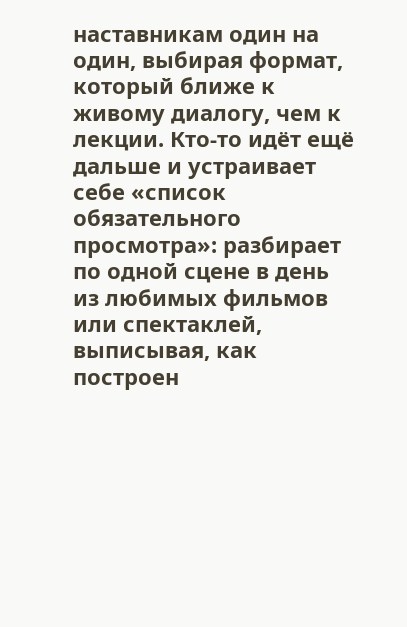наставникам один на один, выбирая формат, который ближе к живому диалогу, чем к лекции. Кто‑то идёт ещё дальше и устраивает себе «список обязательного просмотра»: разбирает по одной сцене в день из любимых фильмов или спектаклей, выписывая, как построен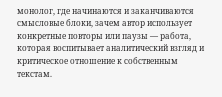монолог, где начинаются и заканчиваются смысловые блоки, зачем автор использует конкретные повторы или паузы — работа, которая воспитывает аналитический взгляд и критическое отношение к собственным текстам.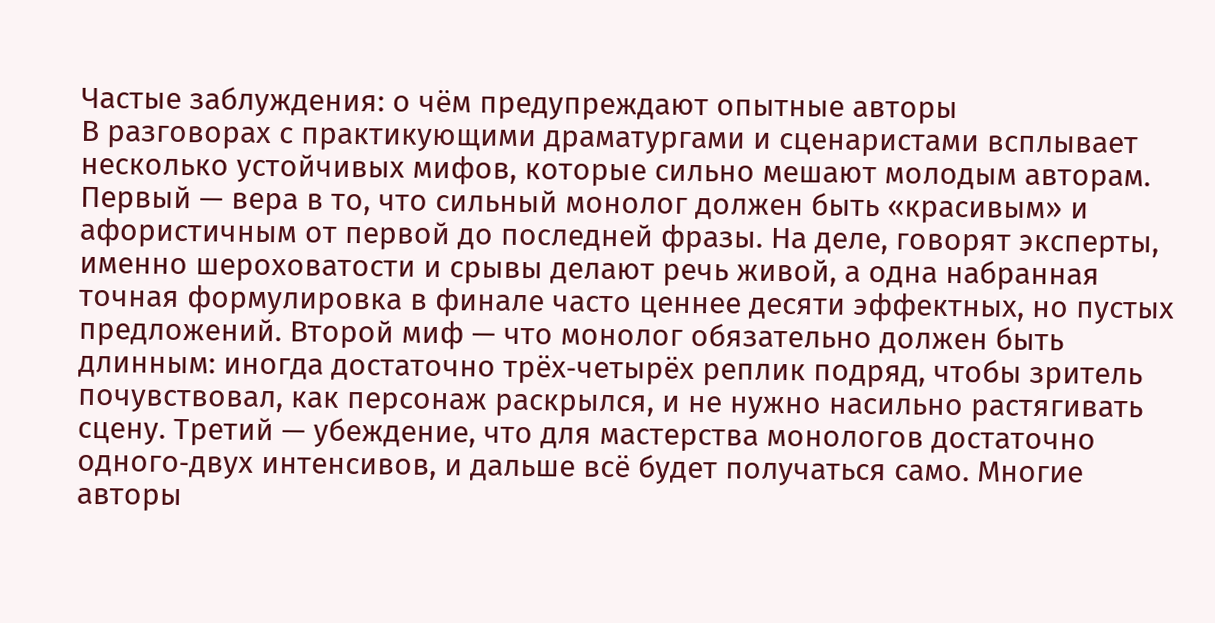Частые заблуждения: о чём предупреждают опытные авторы
В разговорах с практикующими драматургами и сценаристами всплывает несколько устойчивых мифов, которые сильно мешают молодым авторам. Первый — вера в то, что сильный монолог должен быть «красивым» и афористичным от первой до последней фразы. На деле, говорят эксперты, именно шероховатости и срывы делают речь живой, а одна набранная точная формулировка в финале часто ценнее десяти эффектных, но пустых предложений. Второй миф — что монолог обязательно должен быть длинным: иногда достаточно трёх‑четырёх реплик подряд, чтобы зритель почувствовал, как персонаж раскрылся, и не нужно насильно растягивать сцену. Третий — убеждение, что для мастерства монологов достаточно одного‑двух интенсивов, и дальше всё будет получаться само. Многие авторы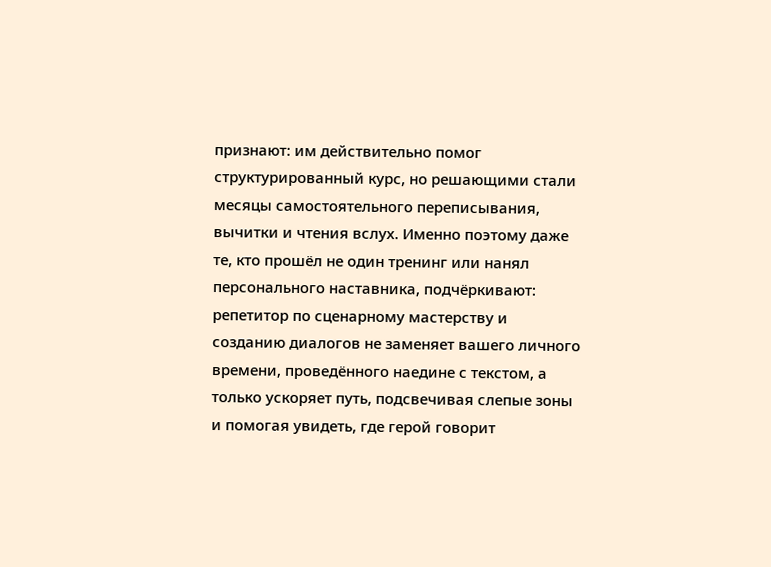признают: им действительно помог структурированный курс, но решающими стали месяцы самостоятельного переписывания, вычитки и чтения вслух. Именно поэтому даже те, кто прошёл не один тренинг или нанял персонального наставника, подчёркивают: репетитор по сценарному мастерству и созданию диалогов не заменяет вашего личного времени, проведённого наедине с текстом, а только ускоряет путь, подсвечивая слепые зоны и помогая увидеть, где герой говорит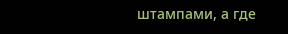штампами, а где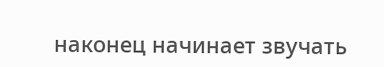наконец начинает звучать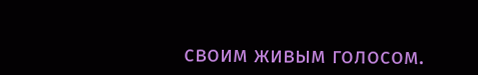своим живым голосом.